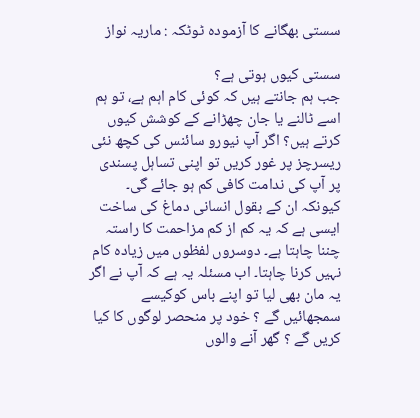سستی بھگانے کا آزمودہ ٹوٹکہ : ماریہ نواز

سستی کیوں ہوتی ہے؟
جب ہم جانتے ہیں کہ کوئی کام اہم ہے، تو ہم اسے ٹالنے یا جان چھڑانے کے کوشش کیوں کرتے ہیں؟ اگر آپ نیورو سائنس کی کچھ نئی ریسرچز پر غور کریں تو اپنی تساہل پسندی پر آپ کی ندامت کافی کم ہو جائے گی۔ کیونکہ ان کے بقول انسانی دماغ کی ساخت ایسی ہے کہ یہ کم از کم مزاحمت کا راستہ چننا چاہتا ہے۔ دوسروں لفظوں میں زیادہ کام نہیں کرنا چاہتا۔ اب مسئلہ یہ ہے کہ آپ نے اگر یہ مان بھی لیا تو اپنے باس کوکیسے سمجھائیں گے ؟ خود پر منحصر لوگوں کا کیا کریں گے ؟ گھر آنے والوں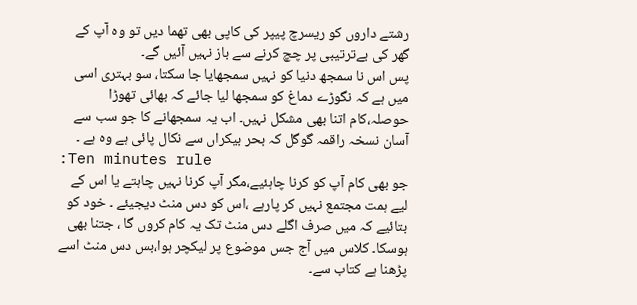رشتے داروں کو ریسرچ پیپر کی کاپی بھی تھما دیں تو وہ آپ کے گھر کی بےترتیبی پر چچ کرنے سے باز نہیں آئیں گے۔
پس اس نا سمجھ دنیا کو نہیں سمجھایا جا سکتا، سو بہتری اسی میں ہے کہ نگوڑے دماغ کو سمجھا لیا جائے کہ بھائی تھوڑا حوصلہ،کام اتنا بھی مشکل نہیں۔ اب یہ سمجھانے کا جو سب سے آسان نسخہ راقمہ گوگل کہ بحر بیکراں سے نکال پائی ہے وہ ہے ۔
:Ten minutes rule
جو بھی کام آپ کو کرنا چاہئیے،مگر آپ کرنا نہیں چاہتے یا اس کے لیے ہمت مجتمع نہیں کر پارہے ،اس کو دس منٹ دیجیئے ۔ خود کو بتائیے کہ میں صرف اگلے دس منٹ تک یہ کام کروں گا ، جتنا بھی ہوسکا۔ کلاس میں آج جس موضوع پر لیکچر ہوا،بس دس منٹ اسے پڑھنا ہے کتاب سے۔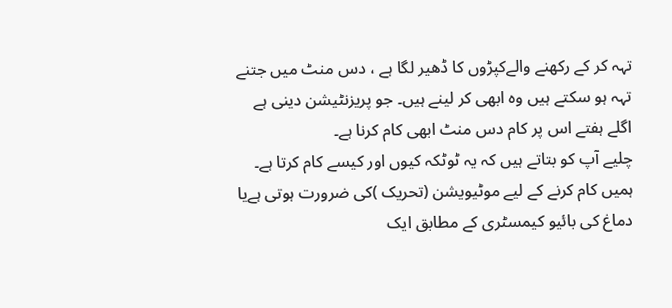تہہ کر کے رکھنے والےکپڑوں کا ڈھیر لگا ہے ، دس منٹ میں جتنے تہہ ہو سکتے ہیں وہ ابھی کر لینے ہیں۔ جو پریزنٹیشن دینی ہے اگلے ہفتے اس پر کام دس منٹ ابھی کام کرنا ہے۔
چلیے آپ کو بتاتے ہیں کہ یہ ٹوٹکہ کیوں اور کیسے کام کرتا ہے۔ ہمیں کام کرنے کے لیے موٹیویشن (تحریک )کی ضرورت ہوتی ہےیا دماغ کی بائیو کیمسٹری کے مطابق ایک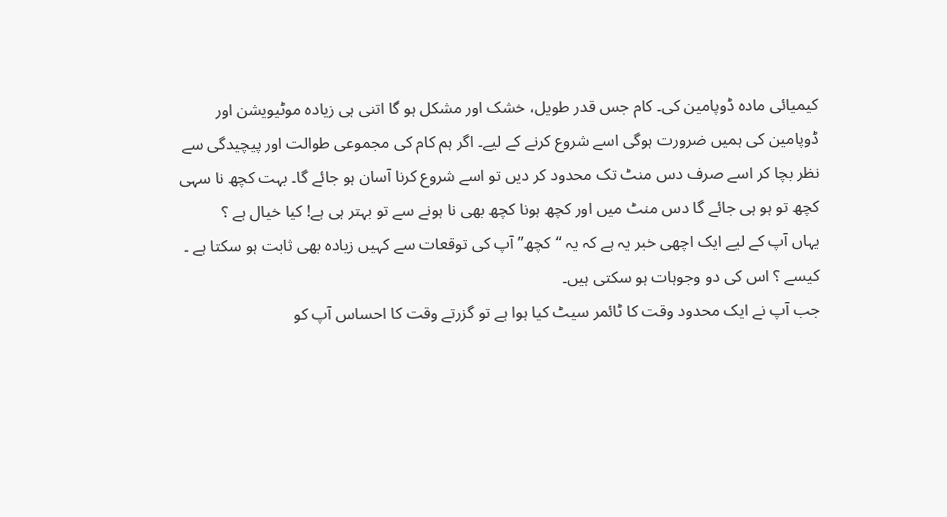کیمیائی مادہ ڈوپامین کی۔ کام جس قدر طویل، خشک اور مشکل ہو گا اتنی ہی زیادہ موٹیویشن اور ڈوپامین کی ہمیں ضرورت ہوگی اسے شروع کرنے کے لیے۔ اگر ہم کام کی مجموعی طوالت اور پیچیدگی سے نظر بچا کر اسے صرف دس منٹ تک محدود کر دیں تو اسے شروع کرنا آسان ہو جائے گا۔ بہت کچھ نا سہی کچھ تو ہو ہی جائے گا دس منٹ میں اور کچھ ہونا کچھ بھی نا ہونے سے تو بہتر ہی ہے! کیا خیال ہے ؟
یہاں آپ کے لیے ایک اچھی خبر یہ ہے کہ یہ “کچھ” آپ کی توقعات سے کہیں زیادہ بھی ثابت ہو سکتا ہے ۔ کیسے ؟ اس کی دو وجوہات ہو سکتی ہیں۔
جب آپ نے ایک محدود وقت کا ٹائمر سیٹ کیا ہوا ہے تو گزرتے وقت کا احساس آپ کو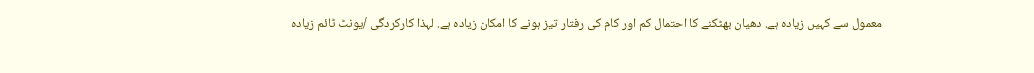معمول سے کہیں زیادہ ہے. دھیان بھٹکنے کا احتمال کم اور کام کی رفتار تیز ہونے کا امکان زیادہ ہے. لہذا کارکردگی /یونٹ ٹائم زیادہ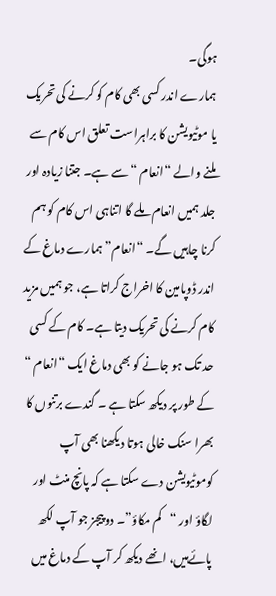ہوگی۔
ہمارے اندر کسی بھی کام کو کرنے کی تحریک یا موٹیویشن کا براہراست تعلق اس کام سے ملنے والے “انعام “ سے ہے۔ جتنا زیادہ اور جلد ہمیں انعام ملے گا اتناہی اس کام کو ہم کرنا چاہیں گے۔ “انعام” ہمارے دماغ کے اندر ڈوپامین کا اخراج کراتا ہے، جو ہمیں مزید کام کرنے کی تحریک دیتا ہے۔ کام کے کسی حد تک ہو جانے کو بھی دماغ ایک “انعام “ کے طور پر دیکھ سکتا ہے ۔ گندے برتنوں کا بھرا سنک خالی ہوتا دیکھنا بھی آپ کوموٹیویشن دے سکتا ہے کہ پانچ منٹ اور لگاؤ اور “کم مکاؤ”۔ دو پیجز جو آپ لکھ پائےہیں، انھے دیکھ کر آپ کے دماغ میں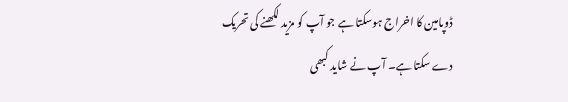ڈوپامین کا اخراج ہوسکتا ہے جو آپ کو مزید لکھنے کی تحریک دے سکتا ہے۔ آپ نے شاید کبھی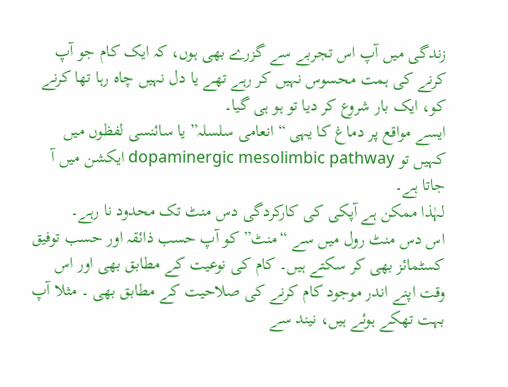زندگی میں آپ اس تجربے سے گزرے بھی ہوں، کہ ایک کام جو آپ کرنے کی ہمت محسوس نہیں کر رہے تھے یا دل نہیں چاہ رہا تھا کرنے کو، ایک بار شروع کر دیا تو ہو ہی گیا۔
ایسے مواقع پر دماغ کا یہی “انعامی سلسلہ” یا سائنسی لفظوں میں کہیں تو dopaminergic mesolimbic pathway ایکشن میں آ جاتا ہے۔
لہٰذا ممکن ہے آپکی کی کارکردگی دس منٹ تک محدود نا رہے۔
اس دس منٹ رول میں سے “منٹ” کو آپ حسب ذائقہ اور حسب توفیق کسٹمائز بھی کر سکتے ہیں۔ کام کی نوعیت کے مطابق بھی اور اس وقت اپنے اندر موجود کام کرنے کی صلاحیت کے مطابق بھی ۔ مثلا آپ بہت تھکے ہوئے ہیں، نیند سے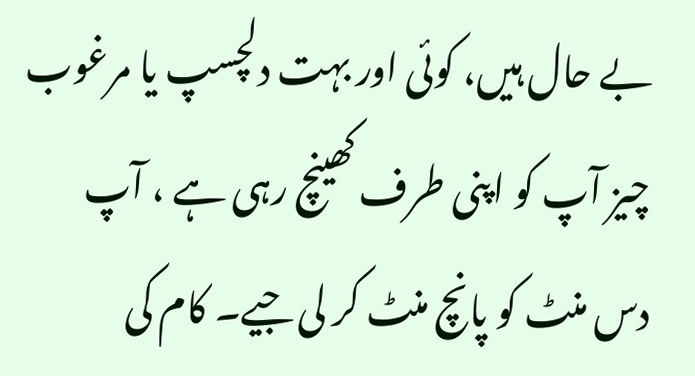بے حال ہیں، کوئی اور بہت دلچسپ یا مرغوب چیز آپ کو اپنی طرف کھینچ رہی ہے ، آپ دس منٹ کو پانچ منٹ کر لی جیے۔ کام کی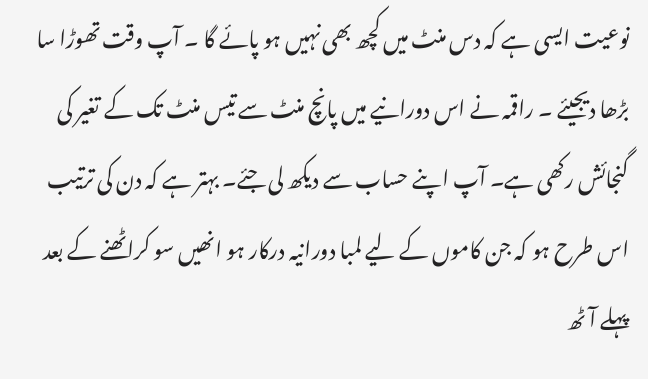نوعیت ایسی ہے کہ دس منٹ میں کچھ بھی نہیں ہو پائے گا ۔ آپ وقت تھوڑا سا بڑھا دیجیئے ۔ راقمہ نے اس دورانیے میں پانچ منٹ سے تیس منٹ تک کے تغیر کی گنجائش رکھی ہے۔ آپ اپنے حساب سے دیکھ لی جئے۔ بہتر ہے کہ دن کی ترتیب اس طرح ہو کہ جن کاموں کے لیے لمبا دورانیہ درکار ہو انھیں سو کراٹھنے کے بعد پہلے آٹھ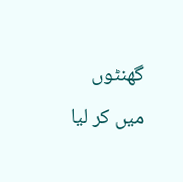گھنٹوں میں کر لیا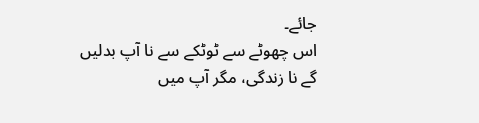جائے۔
اس چھوٹے سے ٹوٹکے سے نا آپ بدلیں گے نا زندگی، مگر آپ میں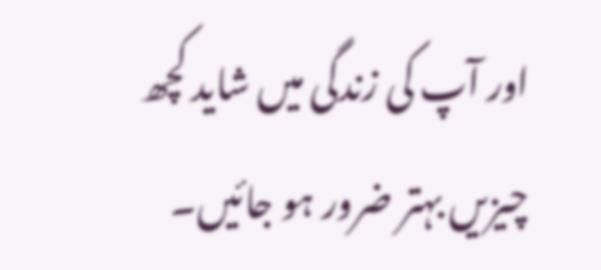اور آپ کی زندگی میں شاید کچھ چیزیں بہتر ضرور ہو جائیں۔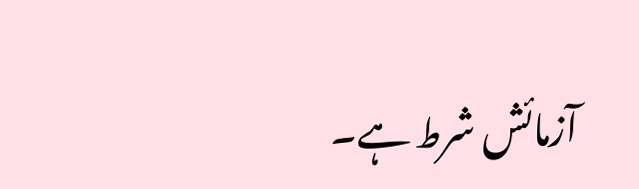آزمائش شرط ہے۔